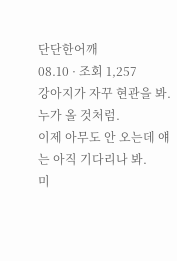단단한어깨
08.10 · 조회 1,257
강아지가 자꾸 현관을 봐.
누가 올 것처럼.
이제 아무도 안 오는데 얘는 아직 기다리나 봐.
미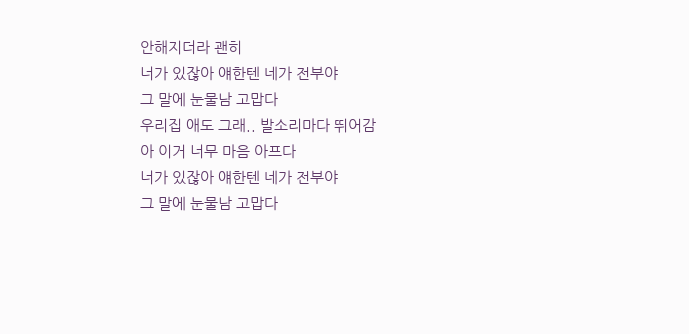안해지더라 괜히
너가 있잖아 얘한텐 네가 전부야
그 말에 눈물남 고맙다
우리집 애도 그래.. 발소리마다 뛰어감
아 이거 너무 마음 아프다
너가 있잖아 얘한텐 네가 전부야
그 말에 눈물남 고맙다